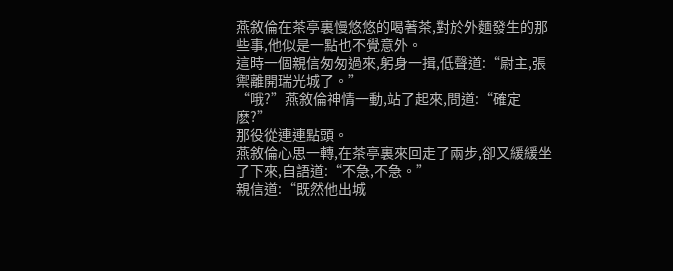燕敘倫在茶亭裏慢悠悠的喝著茶,對於外麵發生的那些事,他似是一點也不覺意外。
這時一個親信匆匆過來,躬身一揖,低聲道:“尉主,張禦離開瑞光城了。”
“哦?”燕敘倫神情一動,站了起來,問道:“確定麽?”
那役從連連點頭。
燕敘倫心思一轉,在茶亭裏來回走了兩步,卻又緩緩坐了下來,自語道:“不急,不急。”
親信道:“既然他出城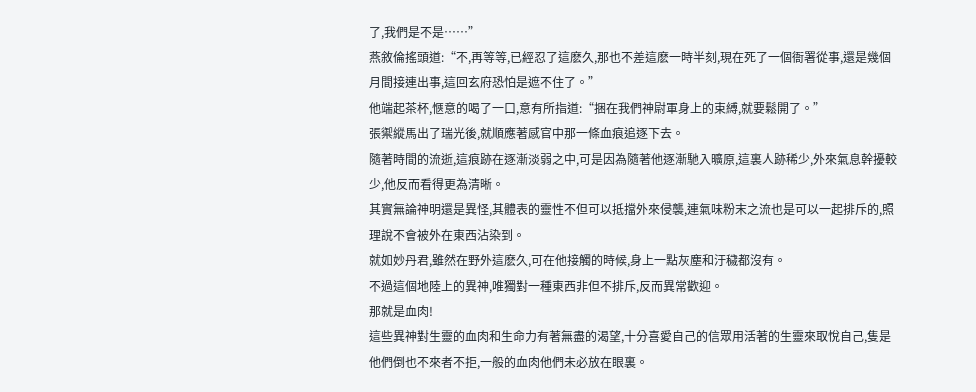了,我們是不是……”
燕敘倫搖頭道:“不,再等等,已經忍了這麽久,那也不差這麽一時半刻,現在死了一個衙署從事,還是幾個月間接連出事,這回玄府恐怕是遮不住了。”
他端起茶杯,愜意的喝了一口,意有所指道:“捆在我們神尉軍身上的束縛,就要鬆開了。”
張禦縱馬出了瑞光後,就順應著感官中那一條血痕追逐下去。
隨著時間的流逝,這痕跡在逐漸淡弱之中,可是因為隨著他逐漸馳入曠原,這裏人跡稀少,外來氣息幹擾較少,他反而看得更為清晰。
其實無論神明還是異怪,其體表的靈性不但可以抵擋外來侵襲,連氣味粉末之流也是可以一起排斥的,照理說不會被外在東西沾染到。
就如妙丹君,雖然在野外這麽久,可在他接觸的時候,身上一點灰塵和汙穢都沒有。
不過這個地陸上的異神,唯獨對一種東西非但不排斥,反而異常歡迎。
那就是血肉!
這些異神對生靈的血肉和生命力有著無盡的渴望,十分喜愛自己的信眾用活著的生靈來取悅自己,隻是他們倒也不來者不拒,一般的血肉他們未必放在眼裏。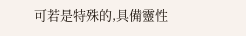可若是特殊的,具備靈性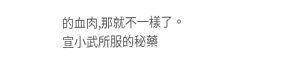的血肉,那就不一樣了。
宣小武所服的秘藥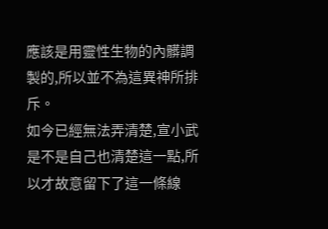應該是用靈性生物的內髒調製的,所以並不為這異神所排斥。
如今已經無法弄清楚,宣小武是不是自己也清楚這一點,所以才故意留下了這一條線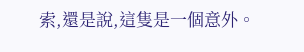索,還是說,這隻是一個意外。